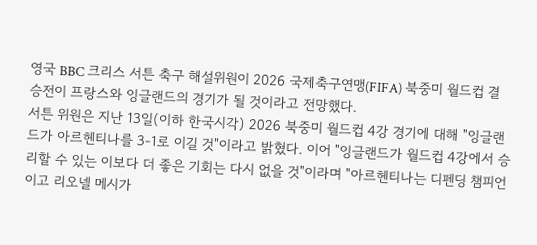영국 BBC 크리스 서튼 축구 해설위원이 2026 국제축구연맹(FIFA) 북중미 월드컵 결승전이 프랑스와 잉글랜드의 경기가 될 것이라고 전망했다.
서튼 위원은 지난 13일(이하 한국시각) 2026 북중미 월드컵 4강 경기에 대해 "잉글랜드가 아르헨티나를 3-1로 이길 것"이라고 밝혔다. 이어 "잉글랜드가 월드컵 4강에서 승리할 수 있는 이보다 더 좋은 기회는 다시 없을 것"이라며 "아르헨티나는 디펜딩 챔피언이고 리오넬 메시가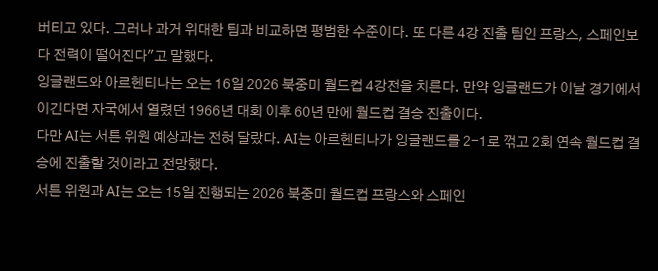버티고 있다. 그러나 과거 위대한 팀과 비교하면 평범한 수준이다. 또 다른 4강 진출 팀인 프랑스, 스페인보다 전력이 떨어진다"고 말했다.
잉글랜드와 아르헨티나는 오는 16일 2026 북중미 월드컵 4강전을 치른다. 만약 잉글랜드가 이날 경기에서 이긴다면 자국에서 열렸던 1966년 대회 이후 60년 만에 월드컵 결승 진출이다.
다만 AI는 서튼 위원 예상과는 전혀 달랐다. AI는 아르헨티나가 잉글랜드를 2-1로 꺾고 2회 연속 월드컵 결승에 진출할 것이라고 전망했다.
서튼 위원과 AI는 오는 15일 진행되는 2026 북중미 월드컵 프랑스와 스페인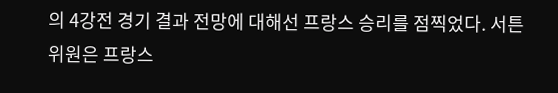의 4강전 경기 결과 전망에 대해선 프랑스 승리를 점찍었다. 서튼 위원은 프랑스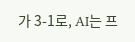가 3-1로, AI는 프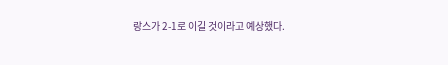랑스가 2-1로 이길 것이라고 예상했다.